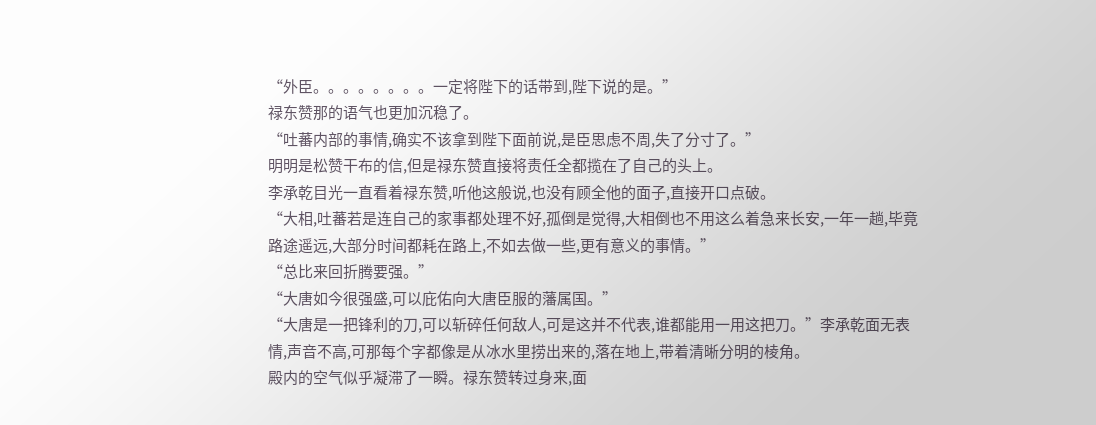“外臣。。。。。。。。一定将陛下的话带到,陛下说的是。”
禄东赞那的语气也更加沉稳了。
“吐蕃内部的事情,确实不该拿到陛下面前说,是臣思虑不周,失了分寸了。”
明明是松赞干布的信,但是禄东赞直接将责任全都揽在了自己的头上。
李承乾目光一直看着禄东赞,听他这般说,也没有顾全他的面子,直接开口点破。
“大相,吐蕃若是连自己的家事都处理不好,孤倒是觉得,大相倒也不用这么着急来长安,一年一趟,毕竟路途遥远,大部分时间都耗在路上,不如去做一些,更有意义的事情。”
“总比来回折腾要强。”
“大唐如今很强盛,可以庇佑向大唐臣服的藩属国。”
“大唐是一把锋利的刀,可以斩碎任何敌人,可是这并不代表,谁都能用一用这把刀。”李承乾面无表情,声音不高,可那每个字都像是从冰水里捞出来的,落在地上,带着清晰分明的棱角。
殿内的空气似乎凝滞了一瞬。禄东赞转过身来,面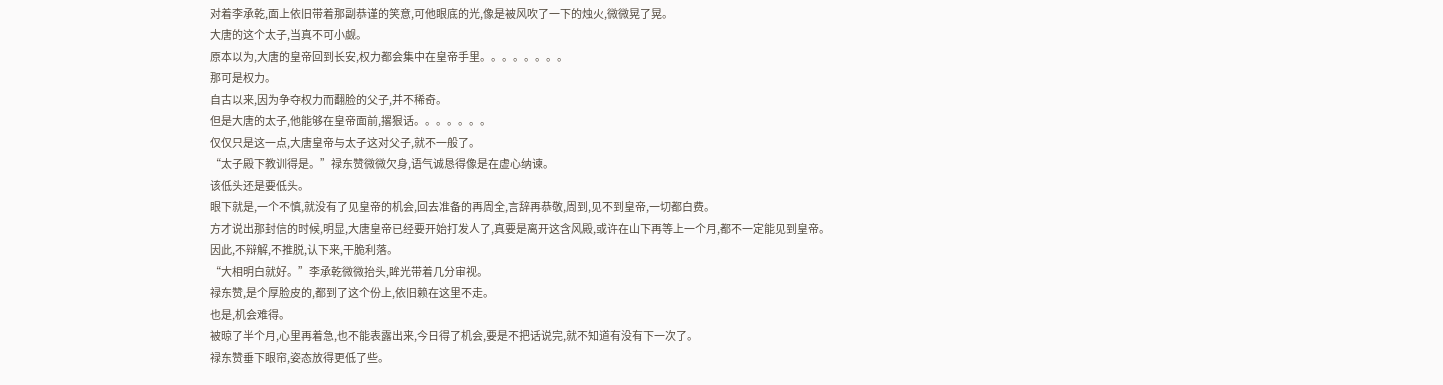对着李承乾,面上依旧带着那副恭谨的笑意,可他眼底的光,像是被风吹了一下的烛火,微微晃了晃。
大唐的这个太子,当真不可小觑。
原本以为,大唐的皇帝回到长安,权力都会集中在皇帝手里。。。。。。。。
那可是权力。
自古以来,因为争夺权力而翻脸的父子,并不稀奇。
但是大唐的太子,他能够在皇帝面前,撂狠话。。。。。。。
仅仅只是这一点,大唐皇帝与太子这对父子,就不一般了。
“太子殿下教训得是。”禄东赞微微欠身,语气诚恳得像是在虚心纳谏。
该低头还是要低头。
眼下就是,一个不慎,就没有了见皇帝的机会,回去准备的再周全,言辞再恭敬,周到,见不到皇帝,一切都白费。
方才说出那封信的时候,明显,大唐皇帝已经要开始打发人了,真要是离开这含风殿,或许在山下再等上一个月,都不一定能见到皇帝。
因此,不辩解,不推脱,认下来,干脆利落。
“大相明白就好。”李承乾微微抬头,眸光带着几分审视。
禄东赞,是个厚脸皮的,都到了这个份上,依旧赖在这里不走。
也是,机会难得。
被晾了半个月,心里再着急,也不能表露出来,今日得了机会,要是不把话说完,就不知道有没有下一次了。
禄东赞垂下眼帘,姿态放得更低了些。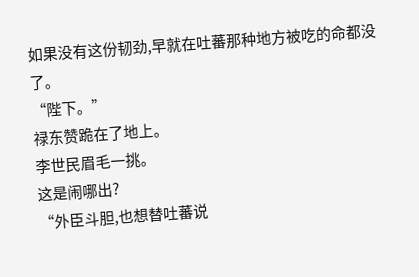如果没有这份韧劲,早就在吐蕃那种地方被吃的命都没了。
“陛下。”
禄东赞跪在了地上。
李世民眉毛一挑。
这是闹哪出?
“外臣斗胆,也想替吐蕃说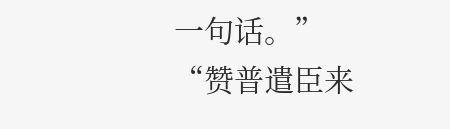一句话。”
“赞普遣臣来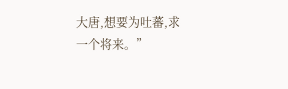大唐,想要为吐蕃,求一个将来。”